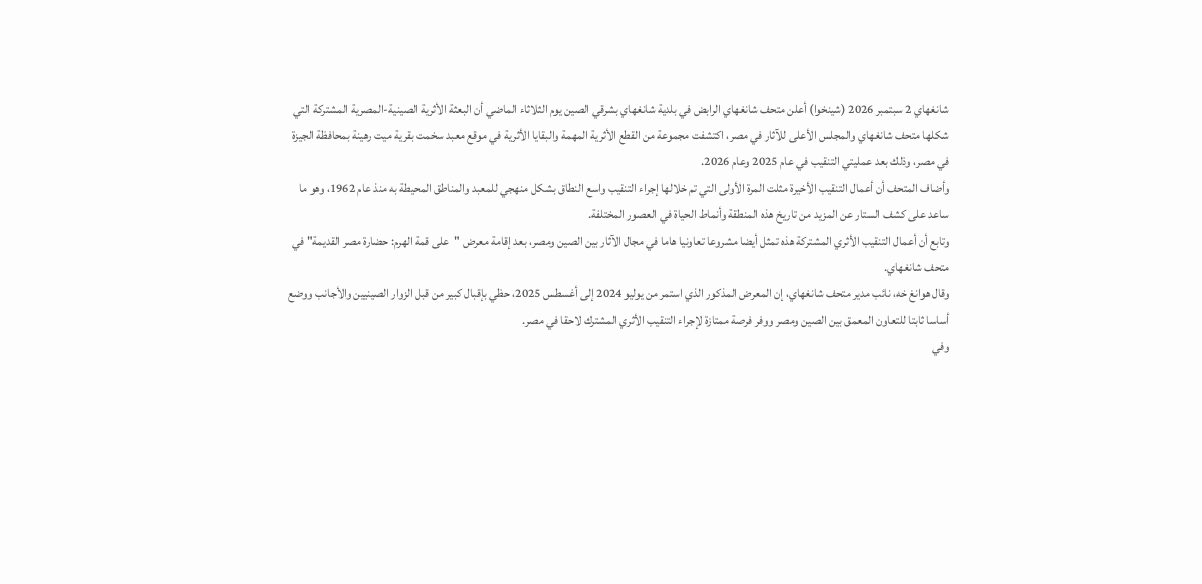شانغهاي 2 سبتمبر 2026 (شينخوا) أعلن متحف شانغهاي الرابض في بلدية شانغهاي بشرقي الصين يوم الثلاثاء الماضي أن البعثة الأثرية الصينية-المصرية المشتركة التي شكلها متحف شانغهاي والمجلس الأعلى للآثار في مصر، اكتشفت مجموعة من القطع الأثرية المهمة والبقايا الأثرية في موقع معبد سخمت بقرية ميت رهينة بمحافظة الجيزة في مصر، وذلك بعد عمليتي التنقيب في عام 2025 وعام 2026.
وأضاف المتحف أن أعمال التنقيب الأخيرة مثلت المرة الأولى التي تم خلالها إجراء التنقيب واسع النطاق بشكل منهجي للمعبد والمناطق المحيطة به منذ عام 1962، وهو ما ساعد على كشف الستار عن المزيد من تاريخ هذه المنطقة وأنماط الحياة في العصور المختلفة.
وتابع أن أعمال التنقيب الأثري المشتركة هذه تمثل أيضا مشروعا تعاونيا هاما في مجال الآثار بين الصين ومصر، بعد إقامة معرض "على قمة الهرم: حضارة مصر القديمة" في متحف شانغهاي.
وقال هوانغ خه، نائب مدير متحف شانغهاي، إن المعرض المذكور الذي استمر من يوليو 2024 إلى أغسطس 2025، حظي بإقبال كبير من قبل الزوار الصينيين والأجانب ووضع أساسا ثابتا للتعاون المعمق بين الصين ومصر ووفر فرصة ممتازة لإجراء التنقيب الأثري المشترك لاحقا في مصر.
وفي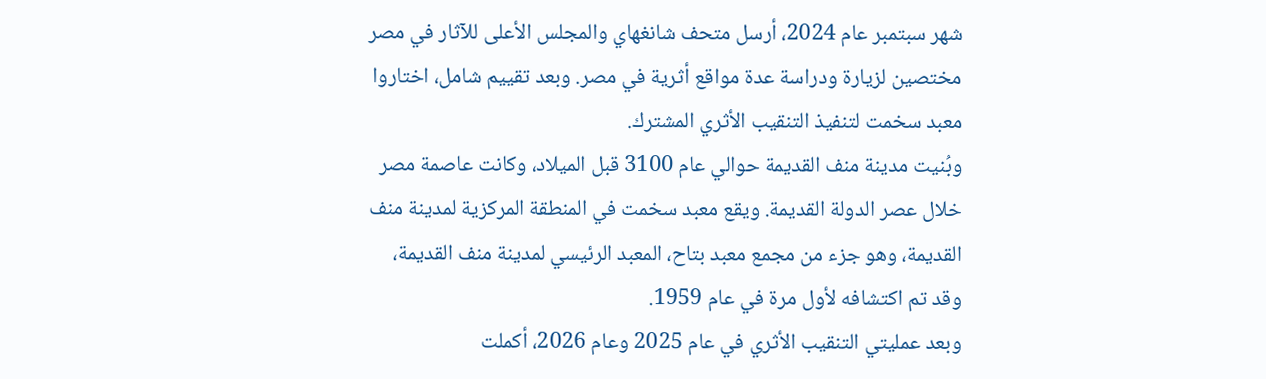شهر سبتمبر عام 2024، أرسل متحف شانغهاي والمجلس الأعلى للآثار في مصر مختصين لزيارة ودراسة عدة مواقع أثرية في مصر. وبعد تقييم شامل، اختاروا معبد سخمت لتنفيذ التنقيب الأثري المشترك.
وبُنيت مدينة منف القديمة حوالي عام 3100 قبل الميلاد، وكانت عاصمة مصر خلال عصر الدولة القديمة. ويقع معبد سخمت في المنطقة المركزية لمدينة منف القديمة، وهو جزء من مجمع معبد بتاح، المعبد الرئيسي لمدينة منف القديمة، وقد تم اكتشافه لأول مرة في عام 1959.
وبعد عمليتي التنقيب الأثري في عام 2025 وعام 2026، أكملت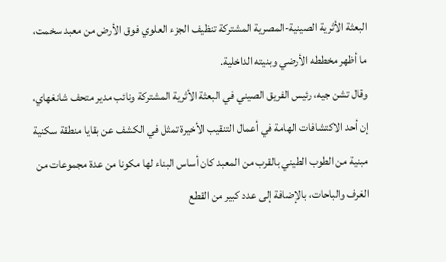البعثة الأثرية الصينية-المصرية المشتركة تنظيف الجزء العلوي فوق الأرض من معبد سخمت، ما أظهر مخططه الأرضي وبنيته الداخلية.
وقال تشن جيه، رئيس الفريق الصيني في البعثة الأثرية المشتركة ونائب مدير متحف شانغهاي، إن أحد الاكتشافات الهامة في أعمال التنقيب الأخيرة تمثل في الكشف عن بقايا منطقة سكنية مبنية من الطوب الطيني بالقرب من المعبد كان أساس البناء لها مكونا من عدة مجموعات من الغرف والباحات، بالإضافة إلى عدد كبير من القطع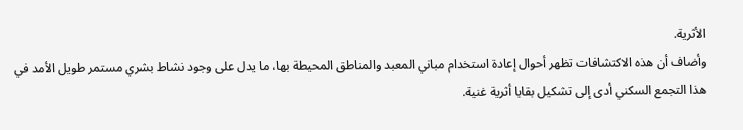الأثرية.
وأضاف أن هذه الاكتشافات تظهر أحوال إعادة استخدام مباني المعبد والمناطق المحيطة بها، ما يدل على وجود نشاط بشري مستمر طويل الأمد في هذا التجمع السكني أدى إلى تشكيل بقايا أثرية غنية.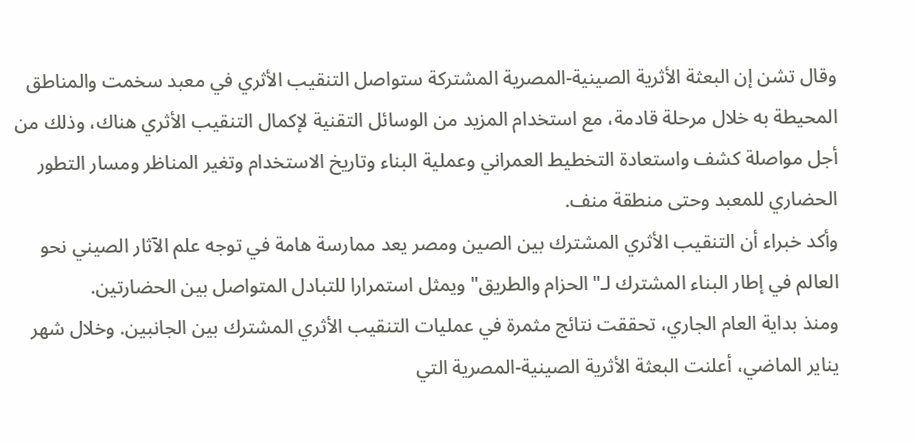وقال تشن إن البعثة الأثرية الصينية-المصرية المشتركة ستواصل التنقيب الأثري في معبد سخمت والمناطق المحيطة به خلال مرحلة قادمة، مع استخدام المزيد من الوسائل التقنية لإكمال التنقيب الأثري هناك، وذلك من أجل مواصلة كشف واستعادة التخطيط العمراني وعملية البناء وتاريخ الاستخدام وتغير المناظر ومسار التطور الحضاري للمعبد وحتى منطقة منف.
وأكد خبراء أن التنقيب الأثري المشترك بين الصين ومصر يعد ممارسة هامة في توجه علم الآثار الصيني نحو العالم في إطار البناء المشترك لـ"الحزام والطريق" ويمثل استمرارا للتبادل المتواصل بين الحضارتين.
ومنذ بداية العام الجاري، تحققت نتائج مثمرة في عمليات التنقيب الأثري المشترك بين الجانبين. وخلال شهر يناير الماضي، أعلنت البعثة الأثرية الصينية-المصرية التي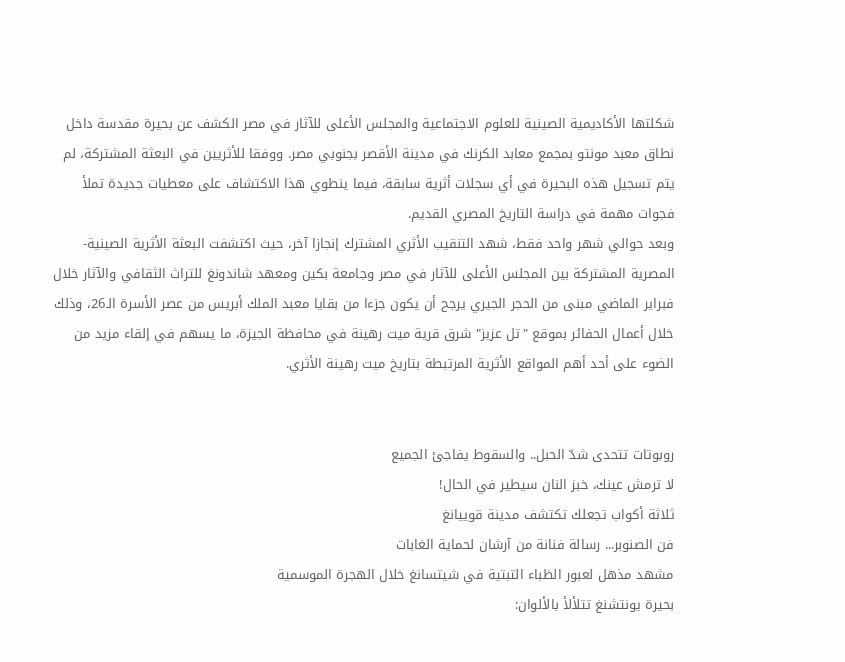شكلتها الأكاديمية الصينية للعلوم الاجتماعية والمجلس الأعلى للآثار في مصر الكشف عن بحيرة مقدسة داخل نطاق معبد مونتو بمجمع معابد الكرنك في مدينة الأقصر بجنوبي مصر. ووفقا للأثريين في البعثة المشتركة، لم يتم تسجيل هذه البحيرة في أي سجلات أثرية سابقة، فيما ينطوي هذا الاكتشاف على معطيات جديدة تملأ فجوات مهمة في دراسة التاريخ المصري القديم.
وبعد حوالي شهر واحد فقط، شهد التنقيب الأثري المشترك إنجازا آخر، حيث اكتشفت البعثة الأثرية الصينية-المصرية المشتركة بين المجلس الأعلى للآثار في مصر وجامعة بكين ومعهد شاندونغ للتراث الثقافي والآثار خلال فبراير الماضي مبنى من الحجر الجيري يرجح أن يكون جزءا من بقايا معبد الملك أبريس من عصر الأسرة الـ26، وذلك خلال أعمال الحفائر بموقع "تل عزيز" شرق قرية ميت رهينة في محافظة الجيزة، ما يسهم في إلقاء مزيد من الضوء على أحد أهم المواقع الأثرية المرتبطة بتاريخ ميت رهينة الأثري.


روبوتات تتحدى شدّ الحبل.. والسقوط يفاجئ الجميع
لا ترمش عينك، خبز النان سيطير في الحال!
ثلاثة أكواب تجعلك تكتشف مدينة قوييانغ
فن الصنوبر... رسالة فنانة من آرشان لحماية الغابات
مشهد مذهل لعبور الظباء التبتية في شيتسانغ خلال الهجرة الموسمية
بحيرة يونتشنغ تتلألأ بالألوان: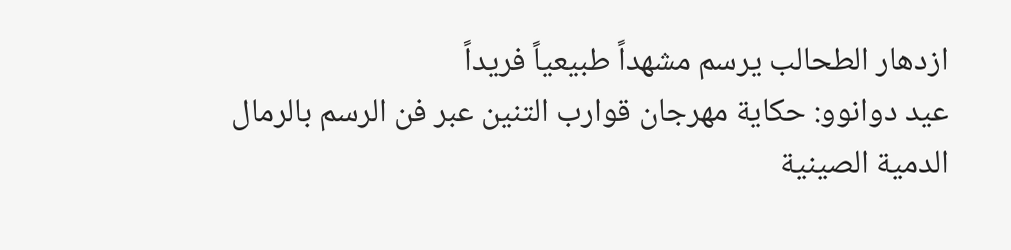ازدهار الطحالب يرسم مشهداً طبيعياً فريداً
عيد دوانوو: حكاية مهرجان قوارب التنين عبر فن الرسم بالرمال
الدمية الصينية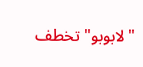"لابوبو" تخطف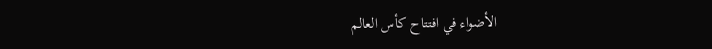الأضواء في افتتاح كأس العالم